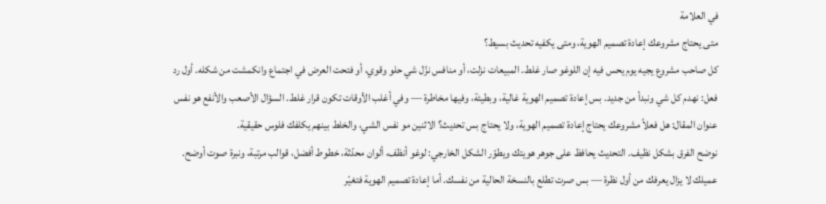في العلامة
متى يحتاج مشروعك إعادة تصميم الهوية، ومتى يكفيه تحديث بسيط؟
كل صاحب مشروع يجيه يوم يحس فيه إن اللوغو صار غلط. المبيعات نزلت، أو منافس نزّل شي حلو وقوي، أو فتحت العرض في اجتماع وانكمشت من شكله. أول رد فعل: نهدم كل شي ونبدأ من جديد. بس إعادة تصميم الهوية غالية، وبطيئة، وفيها مخاطرة — وفي أغلب الأوقات تكون قرار غلط. السؤال الأصعب والأنفع هو نفس عنوان المقال: هل فعلاً مشروعك يحتاج إعادة تصميم الهوية، ولا يحتاج بس تحديث؟ الاثنين مو نفس الشي، والخلط بينهم يكلفك فلوس حقيقية.
نوضح الفرق بشكل نظيف. التحديث يحافظ على جوهر هويتك ويطوّر الشكل الخارجي: لوغو أنظف، ألوان محدّثة، خطوط أفضل، قوالب مرتبة، ونبرة صوت أوضح. عميلك لا يزال يعرفك من أول نظرة — بس صرت تطلع بالنسخة الحالية من نفسك. أما إعادة تصميم الهوية فتغيّر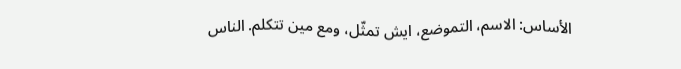الأساس: الاسم، التموضع، ايش تمثّل، ومع مين تتكلم. الناس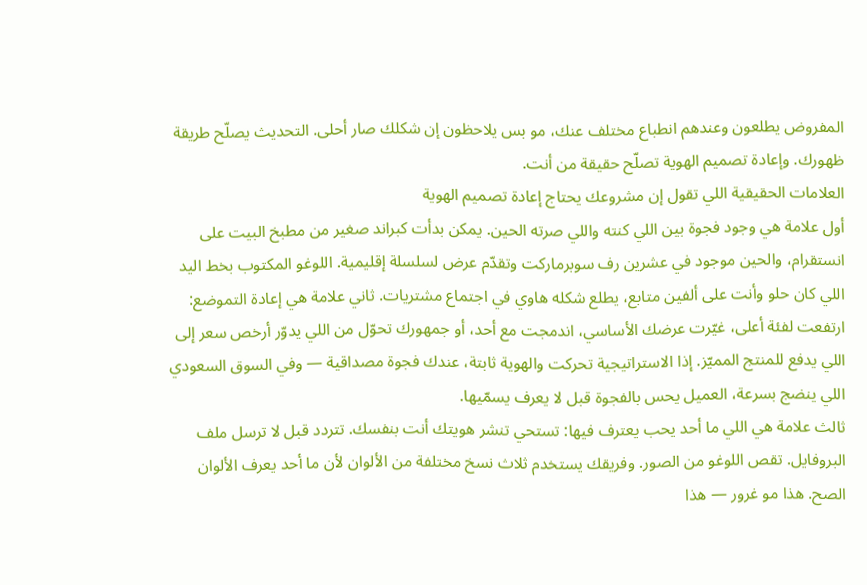المفروض يطلعون وعندهم انطباع مختلف عنك، مو بس يلاحظون إن شكلك صار أحلى. التحديث يصلّح طريقة ظهورك. وإعادة تصميم الهوية تصلّح حقيقة من أنت.
العلامات الحقيقية اللي تقول إن مشروعك يحتاج إعادة تصميم الهوية
أول علامة هي وجود فجوة بين اللي كنته واللي صرته الحين. يمكن بدأت كبراند صغير من مطبخ البيت على انستقرام، والحين موجود في عشرين رف سوبرماركت وتقدّم عرض لسلسلة إقليمية. اللوغو المكتوب بخط اليد اللي كان حلو وأنت على ألفين متابع، يطلع شكله هاوي في اجتماع مشتريات. ثاني علامة هي إعادة التموضع: ارتفعت لفئة أعلى، غيّرت عرضك الأساسي، اندمجت مع أحد، أو جمهورك تحوّل من اللي يدوّر أرخص سعر إلى اللي يدفع للمنتج المميّز. إذا الاستراتيجية تحركت والهوية ثابتة، عندك فجوة مصداقية — وفي السوق السعودي اللي ينضج بسرعة، العميل يحس بالفجوة قبل لا يعرف يسمّيها.
ثالث علامة هي اللي ما أحد يحب يعترف فيها: تستحي تنشر هويتك أنت بنفسك. تتردد قبل لا ترسل ملف البروفايل. تقص اللوغو من الصور. وفريقك يستخدم ثلاث نسخ مختلفة من الألوان لأن ما أحد يعرف الألوان الصح. هذا مو غرور — هذا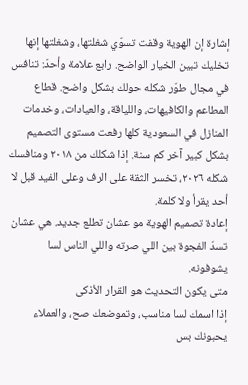إشارة إن الهوية وقفت تسوّي شغلتها، وشغلتها إنها تخليك تبين الخيار الواضح. رابع علامة وأحدّ: تنافس في مجال طوّر شكله حولك بشكل واضح. قطاع المطاعم والكافيهات، واللياقة، والعيادات، وخدمات المنازل في السعودية كلها رفعت مستوى التصميم بشكل كبير آخر كم سنة. إذا شكلك من ٢٠١٨ ومنافسك شكله ٢٠٢٦، تخسر الثقة على الرف وعلى الفيد قبل لا أحد يقرأ ولا كلمة.
إعادة تصميم الهوية مو عشان تطلع جديد. هي عشان تسدّ الفجوة بين اللي صرته واللي الناس لسا يشوفونه.
متى يكون التحديث هو القرار الأذكى
إذا اسمك لسا مناسب، وتموضعك صح، والعملاء يحبونك بس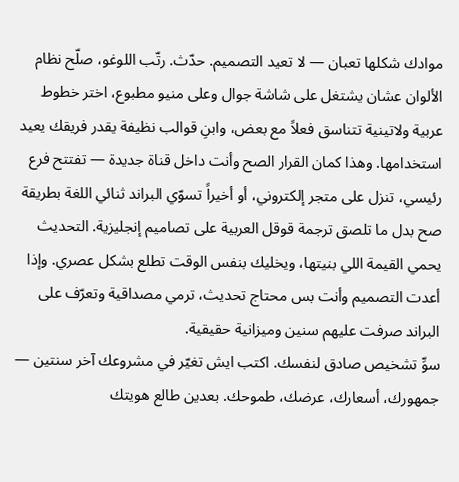موادك شكلها تعبان — لا تعيد التصميم. حدّث. رتّب اللوغو، صلّح نظام الألوان عشان يشتغل على شاشة جوال وعلى منيو مطبوع، اختر خطوط عربية ولاتينية تتناسق فعلاً مع بعض، وابنِ قوالب نظيفة يقدر فريقك يعيد استخدامها. وهذا كمان القرار الصح وأنت داخل قناة جديدة — تفتتح فرع رئيسي، تنزل على متجر إلكتروني، أو أخيراً تسوّي البراند ثنائي اللغة بطريقة صح بدل ما تلصق ترجمة قوقل العربية على تصاميم إنجليزية. التحديث يحمي القيمة اللي بنيتها، ويخليك بنفس الوقت تطلع بشكل عصري. وإذا أعدت التصميم وأنت بس محتاج تحديث، ترمي مصداقية وتعرّف على البراند صرفت عليهم سنين وميزانية حقيقية.
سوِّ تشخيص صادق لنفسك. اكتب ايش تغيّر في مشروعك آخر سنتين — جمهورك، أسعارك، عرضك، طموحك. بعدين طالع هويتك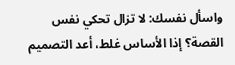واسأل نفسك: لا تزال تحكي نفس القصة؟ إذا الأساس غلط، أعد التصميم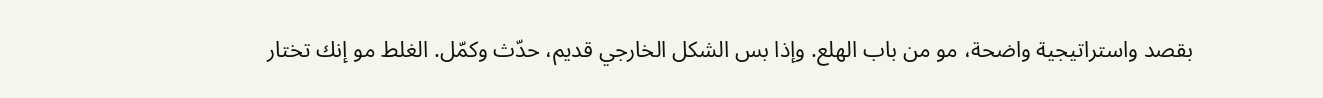بقصد واستراتيجية واضحة، مو من باب الهلع. وإذا بس الشكل الخارجي قديم، حدّث وكمّل. الغلط مو إنك تختار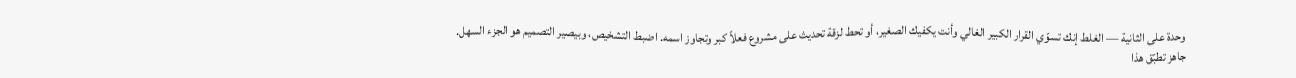وحدة على الثانية — الغلط إنك تسوّي القرار الكبير الغالي وأنت يكفيك الصغير، أو تحط لزقة تحديث على مشروع فعلاً كبر وتجاوز اسمه. اضبط التشخيص، وبيصير التصميم هو الجزء السهل.
جاهز تطبّق هذا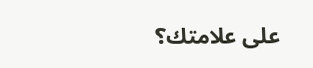على علامتك؟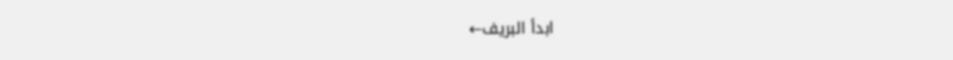ابدأ البريف←